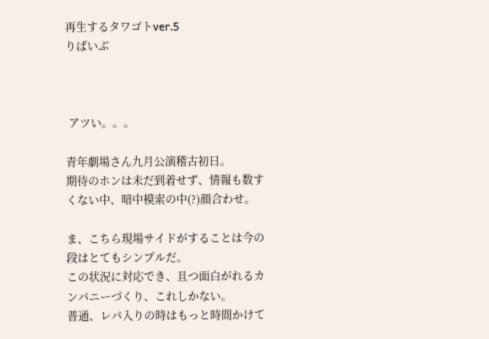再生するタワゴトver.5
りばいぶ



 アツい。。。

青年劇場さん九月公演稽古初日。
期待のホンは未だ到着せず、情報も数すくない中、暗中模索の中(?)顔合わせ。

ま、こちら現場サイドがすることは今の段はとてもシンプルだ。
この状況に対応でき、且つ面白がれるカンパニーづくり、これしかない。
普通、レパ入りの時はもっと時間かけて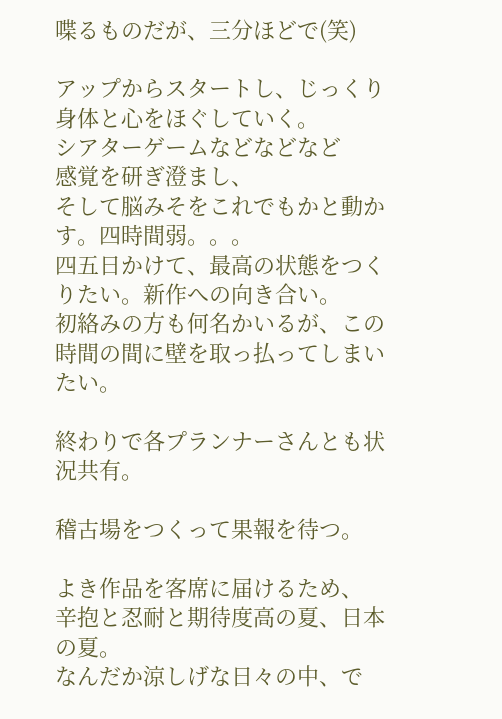喋るものだが、三分ほどで(笑)

アップからスタートし、じっくり身体と心をほぐしていく。
シアターゲームなどなどなど
感覚を研ぎ澄まし、
そして脳みそをこれでもかと動かす。四時間弱。。。
四五日かけて、最高の状態をつくりたい。新作への向き合い。
初絡みの方も何名かいるが、この時間の間に壁を取っ払ってしまいたい。

終わりで各プランナーさんとも状況共有。

稽古場をつくって果報を待つ。

よき作品を客席に届けるため、
辛抱と忍耐と期待度高の夏、日本の夏。
なんだか涼しげな日々の中、で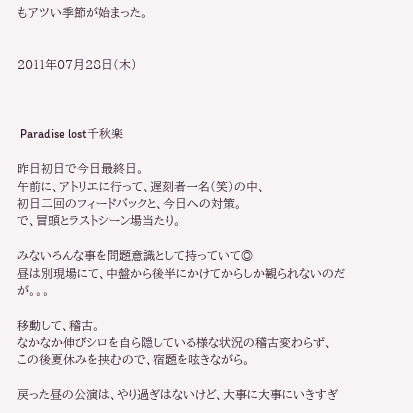もアツい季節が始まった。


2011年07月28日(木)



 Paradise lost千秋楽

昨日初日で今日最終日。
午前に、アトリエに行って、遅刻者一名(笑)の中、
初日二回のフィードバックと、今日への対策。
で、冒頭とラストシーン場当たり。

みないろんな事を問題意識として持っていて◎
昼は別現場にて、中盤から後半にかけてからしか観られないのだが。。。

移動して、稽古。
なかなか伸びシロを自ら隠している様な状況の稽古変わらず、
この後夏休みを挟むので、宿題を呟きながら。

戻った昼の公演は、やり過ぎはないけど、大事に大事にいきすぎ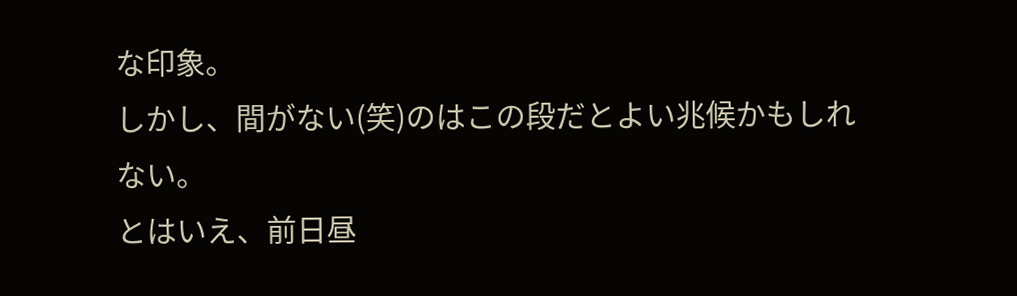な印象。
しかし、間がない(笑)のはこの段だとよい兆候かもしれない。
とはいえ、前日昼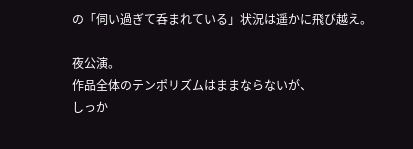の「伺い過ぎて呑まれている」状況は遥かに飛び越え。

夜公演。
作品全体のテンポリズムはままならないが、
しっか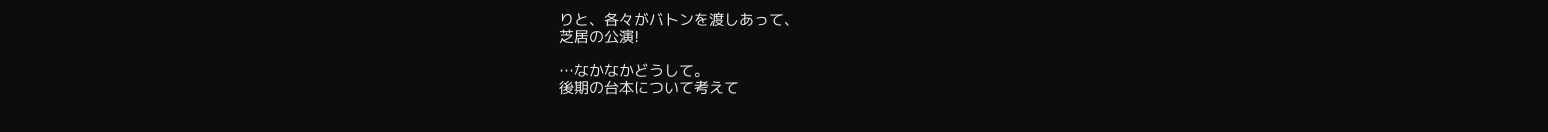りと、各々がバトンを渡しあって、
芝居の公演!

…なかなかどうして。
後期の台本について考えて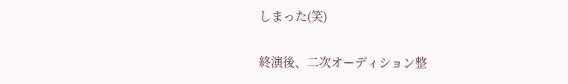しまった(笑)

終演後、二次オーディション整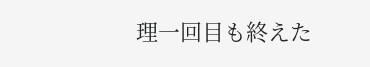理一回目も終えた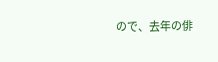ので、去年の俳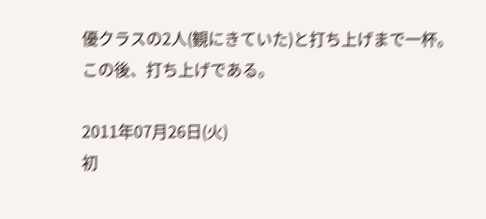優クラスの2人(観にきていた)と打ち上げまで一杯。
この後、打ち上げである。

2011年07月26日(火)
初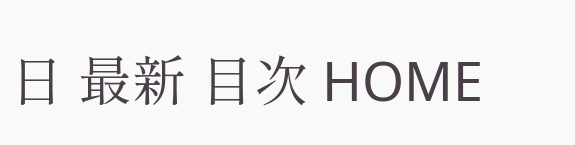日 最新 目次 HOME